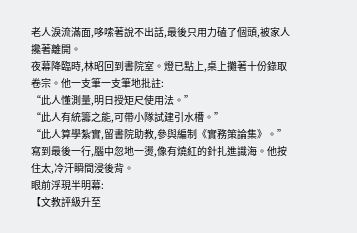老人淚流滿面,哆嗦著說不出話,最後只用力磕了個頭,被家人攙著離開。
夜幕降臨時,林昭回到書院室。燈已點上,桌上攤著十份錄取卷宗。他一支筆一支筆地批註:
“此人懂測量,明日授矩尺使用法。”
“此人有統籌之能,可帶小隊試建引水槽。”
“此人算學紮實,留書院助教,參與編制《實務策論集》。”
寫到最後一行,腦中忽地一燙,像有燒紅的針扎進識海。他按住太,冷汗瞬間浸後背。
眼前浮現半明幕:
【文教評級升至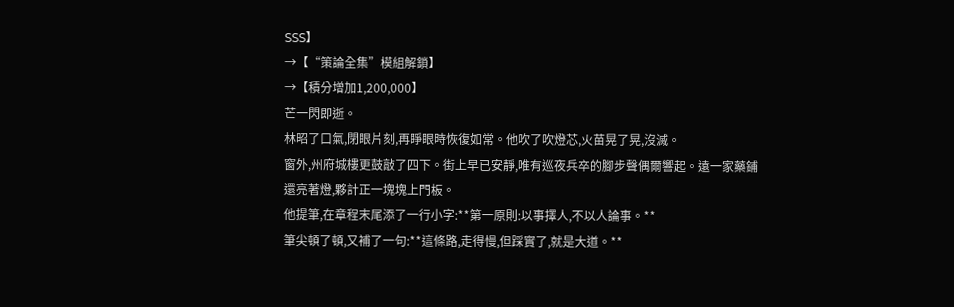SSS】
→【“策論全集”模組解鎖】
→【積分增加1,200,000】
芒一閃即逝。
林昭了口氣,閉眼片刻,再睜眼時恢復如常。他吹了吹燈芯,火苗晃了晃,沒滅。
窗外,州府城樓更鼓敲了四下。街上早已安靜,唯有巡夜兵卒的腳步聲偶爾響起。遠一家藥鋪還亮著燈,夥計正一塊塊上門板。
他提筆,在章程末尾添了一行小字:**第一原則:以事擇人,不以人論事。**
筆尖頓了頓,又補了一句:**這條路,走得慢,但踩實了,就是大道。**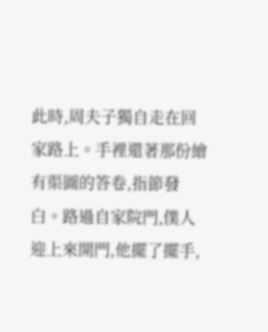此時,周夫子獨自走在回家路上。手裡還著那份繪有渠圖的答卷,指節發白。路過自家院門,僕人迎上來開門,他擺了擺手,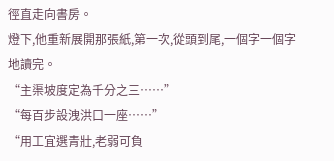徑直走向書房。
燈下,他重新展開那張紙,第一次,從頭到尾,一個字一個字地讀完。
“主渠坡度定為千分之三……”
“每百步設洩洪口一座……”
“用工宜選青壯,老弱可負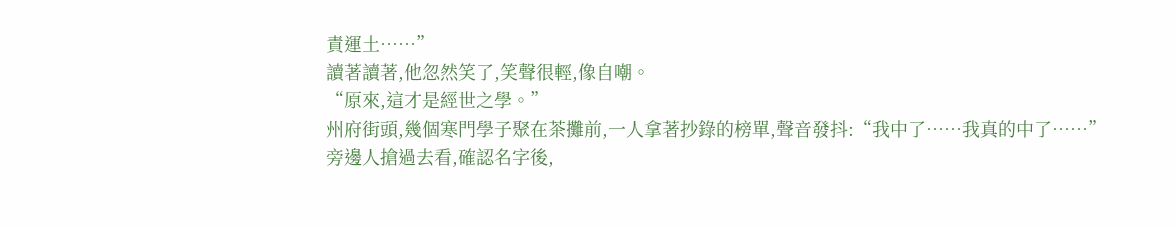責運土……”
讀著讀著,他忽然笑了,笑聲很輕,像自嘲。
“原來,這才是經世之學。”
州府街頭,幾個寒門學子聚在茶攤前,一人拿著抄錄的榜單,聲音發抖:“我中了……我真的中了……”
旁邊人搶過去看,確認名字後,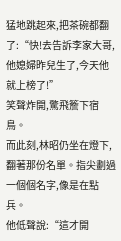猛地跳起來,把茶碗都翻了:“快!去告訴李家大哥,他媳婦昨兒生了,今天他就上榜了!”
笑聲炸開,驚飛簷下宿鳥。
而此刻,林昭仍坐在燈下,翻著那份名單。指尖劃過一個個名字,像是在點兵。
他低聲說:“這才開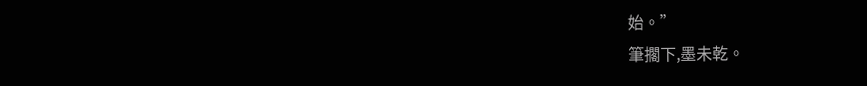始。”
筆擱下,墨未乾。